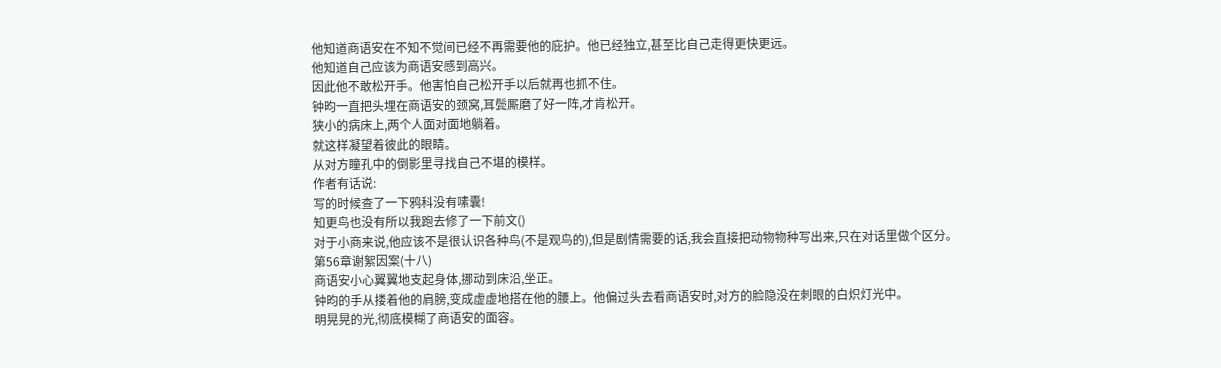他知道商语安在不知不觉间已经不再需要他的庇护。他已经独立,甚至比自己走得更快更远。
他知道自己应该为商语安感到高兴。
因此他不敢松开手。他害怕自己松开手以后就再也抓不住。
钟昀一直把头埋在商语安的颈窝,耳鬓厮磨了好一阵,才肯松开。
狭小的病床上,两个人面对面地躺着。
就这样凝望着彼此的眼睛。
从对方瞳孔中的倒影里寻找自己不堪的模样。
作者有话说:
写的时候查了一下鸦科没有嗉囊!
知更鸟也没有所以我跑去修了一下前文()
对于小商来说,他应该不是很认识各种鸟(不是观鸟的),但是剧情需要的话,我会直接把动物物种写出来,只在对话里做个区分。
第56章谢絮因案(十八)
商语安小心翼翼地支起身体,挪动到床沿,坐正。
钟昀的手从搂着他的肩膀,变成虚虚地搭在他的腰上。他偏过头去看商语安时,对方的脸隐没在刺眼的白炽灯光中。
明晃晃的光,彻底模糊了商语安的面容。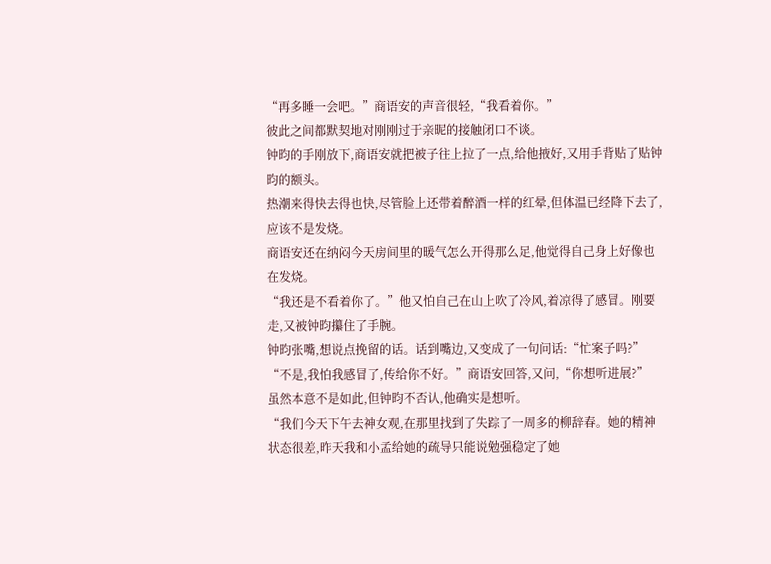“再多睡一会吧。”商语安的声音很轻,“我看着你。”
彼此之间都默契地对刚刚过于亲昵的接触闭口不谈。
钟昀的手刚放下,商语安就把被子往上拉了一点,给他掖好,又用手背贴了贴钟昀的额头。
热潮来得快去得也快,尽管脸上还带着醉酒一样的红晕,但体温已经降下去了,应该不是发烧。
商语安还在纳闷今天房间里的暖气怎么开得那么足,他觉得自己身上好像也在发烧。
“我还是不看着你了。”他又怕自己在山上吹了冷风,着凉得了感冒。刚要走,又被钟昀攥住了手腕。
钟昀张嘴,想说点挽留的话。话到嘴边,又变成了一句问话:“忙案子吗?”
“不是,我怕我感冒了,传给你不好。”商语安回答,又问,“你想听进展?”
虽然本意不是如此,但钟昀不否认,他确实是想听。
“我们今天下午去神女观,在那里找到了失踪了一周多的柳辞春。她的精神状态很差,昨天我和小孟给她的疏导只能说勉强稳定了她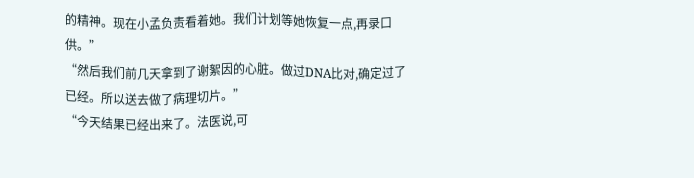的精神。现在小孟负责看着她。我们计划等她恢复一点,再录口供。”
“然后我们前几天拿到了谢絮因的心脏。做过DNA比对,确定过了已经。所以送去做了病理切片。”
“今天结果已经出来了。法医说,可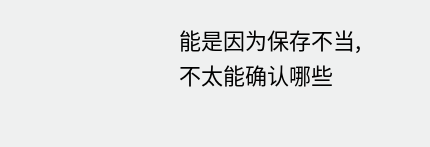能是因为保存不当,不太能确认哪些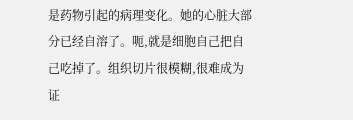是药物引起的病理变化。她的心脏大部分已经自溶了。呃,就是细胞自己把自己吃掉了。组织切片很模糊,很难成为证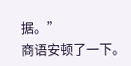据。”
商语安顿了一下。